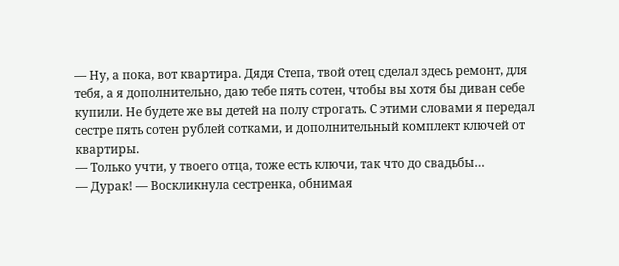— Ну, а пока, вот квартира. Дядя Степа, твой отец сделал здесь ремонт, для тебя, а я дополнительно, даю тебе пять сотен, чтобы вы хотя бы диван себе купили. Не будете же вы детей на полу строгать. С этими словами я передал сестре пять сотен рублей сотками, и дополнительный комплект ключей от квартиры.
— Только учти, у твоего отца, тоже есть ключи, так что до свадьбы…
— Дурак! — Воскликнула сестренка, обнимая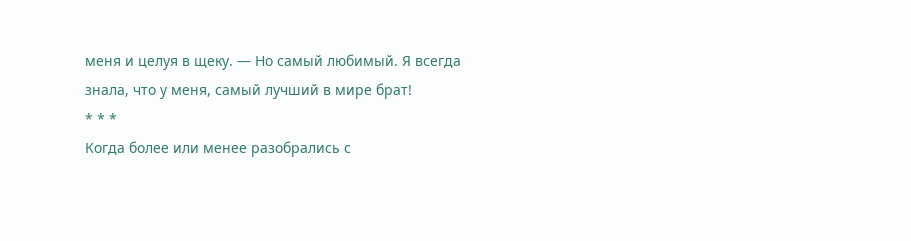меня и целуя в щеку. — Но самый любимый. Я всегда знала, что у меня, самый лучший в мире брат!
* * *
Когда более или менее разобрались с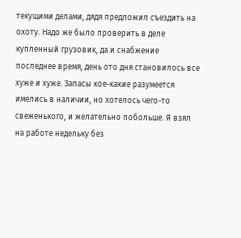текущими делами, дядя предложил съездить на охоту. Надо же было проверить в деле купленный грузовик, да и снабжение последнее время, день ото дня становилось все хуже и хуже. Запасы кое-какие разумеется имелись в наличии, но хотелось чего-то свеженького, и желательно побольше. Я взял на работе недельку без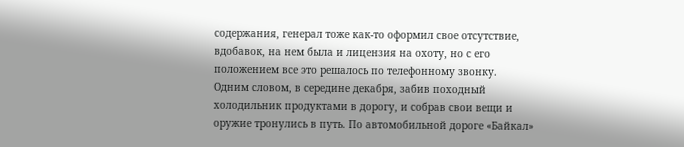содержания, генерал тоже как-то оформил свое отсутствие, вдобавок, на нем была и лицензия на охоту, но с его положением все это решалось по телефонному звонку.
Одним словом, в середине декабря, забив походный холодильник продуктами в дорогу, и собрав свои вещи и оружие тронулись в путь. По автомобильной дороге «Байкал»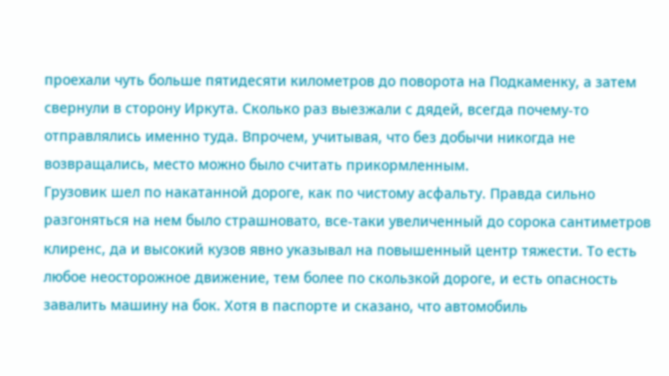проехали чуть больше пятидесяти километров до поворота на Подкаменку, а затем свернули в сторону Иркута. Сколько раз выезжали с дядей, всегда почему-то отправлялись именно туда. Впрочем, учитывая, что без добычи никогда не возвращались, место можно было считать прикормленным.
Грузовик шел по накатанной дороге, как по чистому асфальту. Правда сильно разгоняться на нем было страшновато, все-таки увеличенный до сорока сантиметров клиренс, да и высокий кузов явно указывал на повышенный центр тяжести. То есть любое неосторожное движение, тем более по скользкой дороге, и есть опасность завалить машину на бок. Хотя в паспорте и сказано, что автомобиль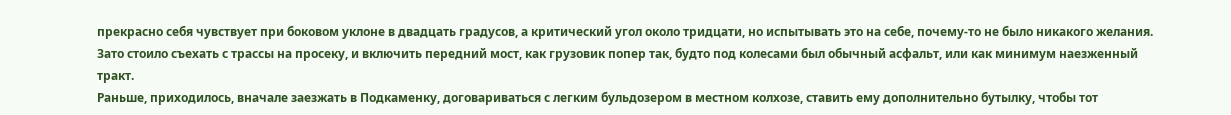прекрасно себя чувствует при боковом уклоне в двадцать градусов, а критический угол около тридцати, но испытывать это на себе, почему-то не было никакого желания. Зато стоило съехать с трассы на просеку, и включить передний мост, как грузовик попер так, будто под колесами был обычный асфальт, или как минимум наезженный тракт.
Раньше, приходилось, вначале заезжать в Подкаменку, договариваться с легким бульдозером в местном колхозе, ставить ему дополнительно бутылку, чтобы тот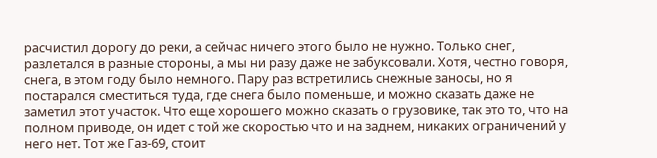расчистил дорогу до реки, а сейчас ничего этого было не нужно. Только снег, разлетался в разные стороны, а мы ни разу даже не забуксовали. Хотя, честно говоря, снега, в этом году было немного. Пару раз встретились снежные заносы, но я постарался сместиться туда, где снега было поменьше, и можно сказать даже не заметил этот участок. Что еще хорошего можно сказать о грузовике, так это то, что на полном приводе, он идет с той же скоростью что и на заднем, никаких ограничений у него нет. Тот же Газ-69, стоит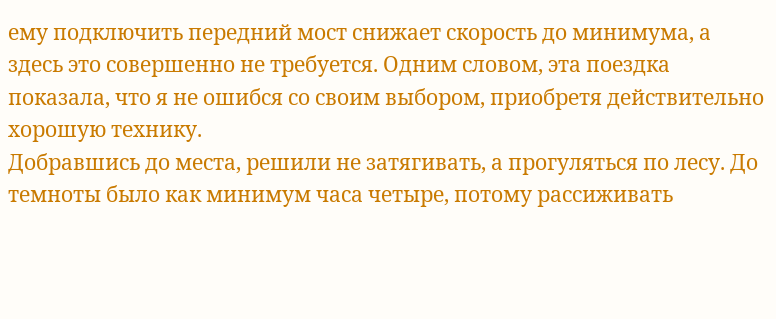ему подключить передний мост снижает скорость до минимума, а здесь это совершенно не требуется. Одним словом, эта поездка показала, что я не ошибся со своим выбором, приобретя действительно хорошую технику.
Добравшись до места, решили не затягивать, а прогуляться по лесу. До темноты было как минимум часа четыре, потому рассиживать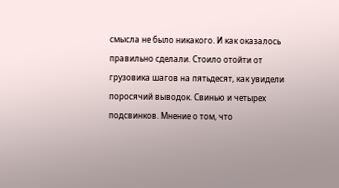смысла не было никакого. И как оказалось правильно сделали. Стоило отойти от грузовика шагов на пятьдесят, как увидели поросячий выводок. Свинью и четырех подсвинков. Мнение о том, что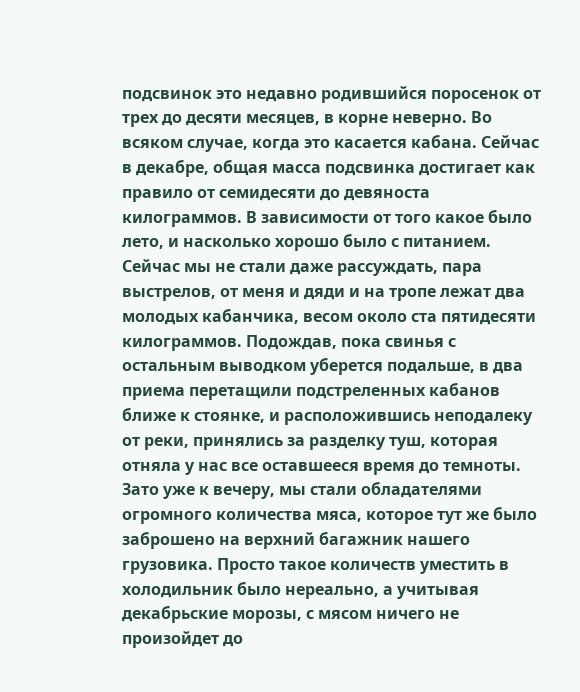подсвинок это недавно родившийся поросенок от трех до десяти месяцев, в корне неверно. Во всяком случае, когда это касается кабана. Сейчас в декабре, общая масса подсвинка достигает как правило от семидесяти до девяноста килограммов. В зависимости от того какое было лето, и насколько хорошо было с питанием.
Сейчас мы не стали даже рассуждать, пара выстрелов, от меня и дяди и на тропе лежат два молодых кабанчика, весом около ста пятидесяти килограммов. Подождав, пока свинья с остальным выводком уберется подальше, в два приема перетащили подстреленных кабанов ближе к стоянке, и расположившись неподалеку от реки, принялись за разделку туш, которая отняла у нас все оставшееся время до темноты. Зато уже к вечеру, мы стали обладателями огромного количества мяса, которое тут же было заброшено на верхний багажник нашего грузовика. Просто такое количеств уместить в холодильник было нереально, а учитывая декабрьские морозы, с мясом ничего не произойдет до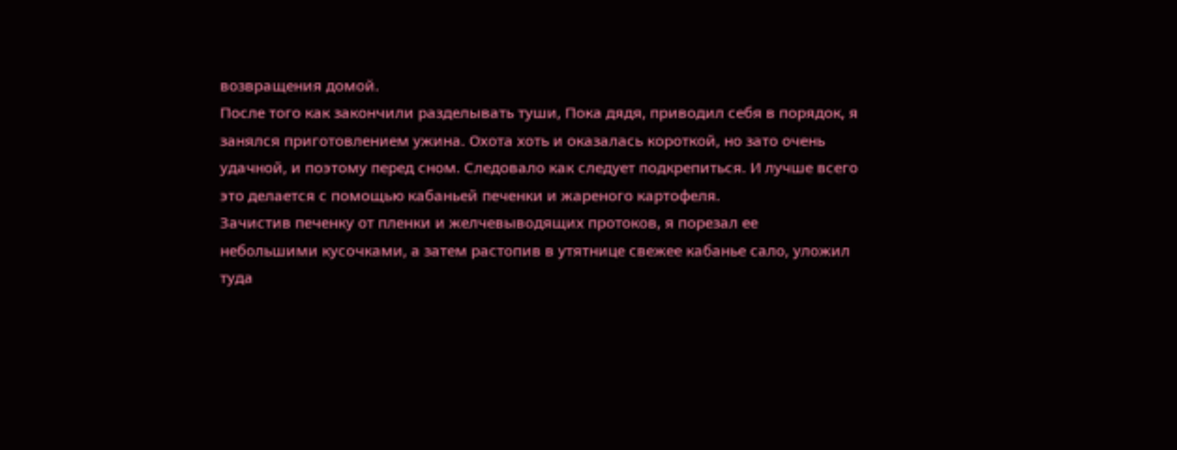возвращения домой.
После того как закончили разделывать туши, Пока дядя, приводил себя в порядок, я занялся приготовлением ужина. Охота хоть и оказалась короткой, но зато очень удачной, и поэтому перед сном. Следовало как следует подкрепиться. И лучше всего это делается с помощью кабаньей печенки и жареного картофеля.
Зачистив печенку от пленки и желчевыводящих протоков, я порезал ее небольшими кусочками, а затем растопив в утятнице свежее кабанье сало, уложил туда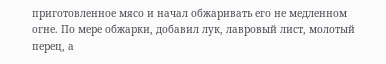приготовленное мясо и начал обжаривать его не медленном огне. По мере обжарки, добавил лук, лавровый лист, молотый перец, а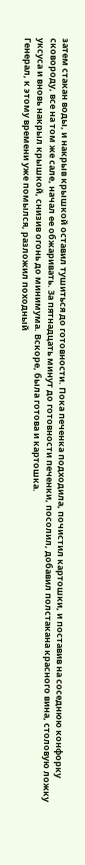затем стакан воды, и накрыв крышкой оставил тушиться до готовности. Пока печенка подходила, почистил картошки, и поставив на соседнюю конфорку сковороду, все на том же сале, начал ее обжаривать. За пятнадцать минут до готовности печенки, посолил, добавил полстакана красного вина, столовую ложку уксуса и вновь накрыл крышкой, снизив огонь до минимума. Вскоре, была готова и картошка.
Генерал, к этому времени уже помылся, разложил походный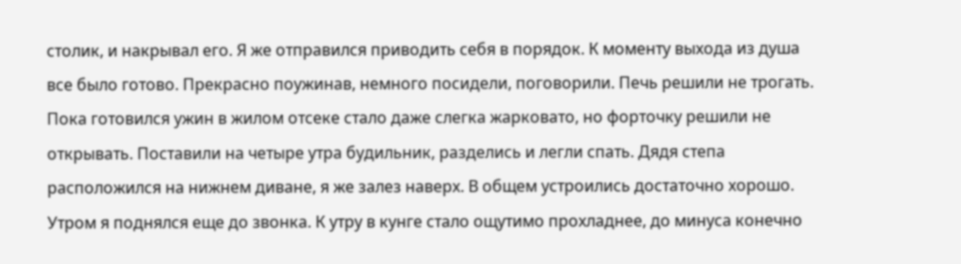столик, и накрывал его. Я же отправился приводить себя в порядок. К моменту выхода из душа все было готово. Прекрасно поужинав, немного посидели, поговорили. Печь решили не трогать. Пока готовился ужин в жилом отсеке стало даже слегка жарковато, но форточку решили не открывать. Поставили на четыре утра будильник, разделись и легли спать. Дядя степа расположился на нижнем диване, я же залез наверх. В общем устроились достаточно хорошо.
Утром я поднялся еще до звонка. К утру в кунге стало ощутимо прохладнее, до минуса конечно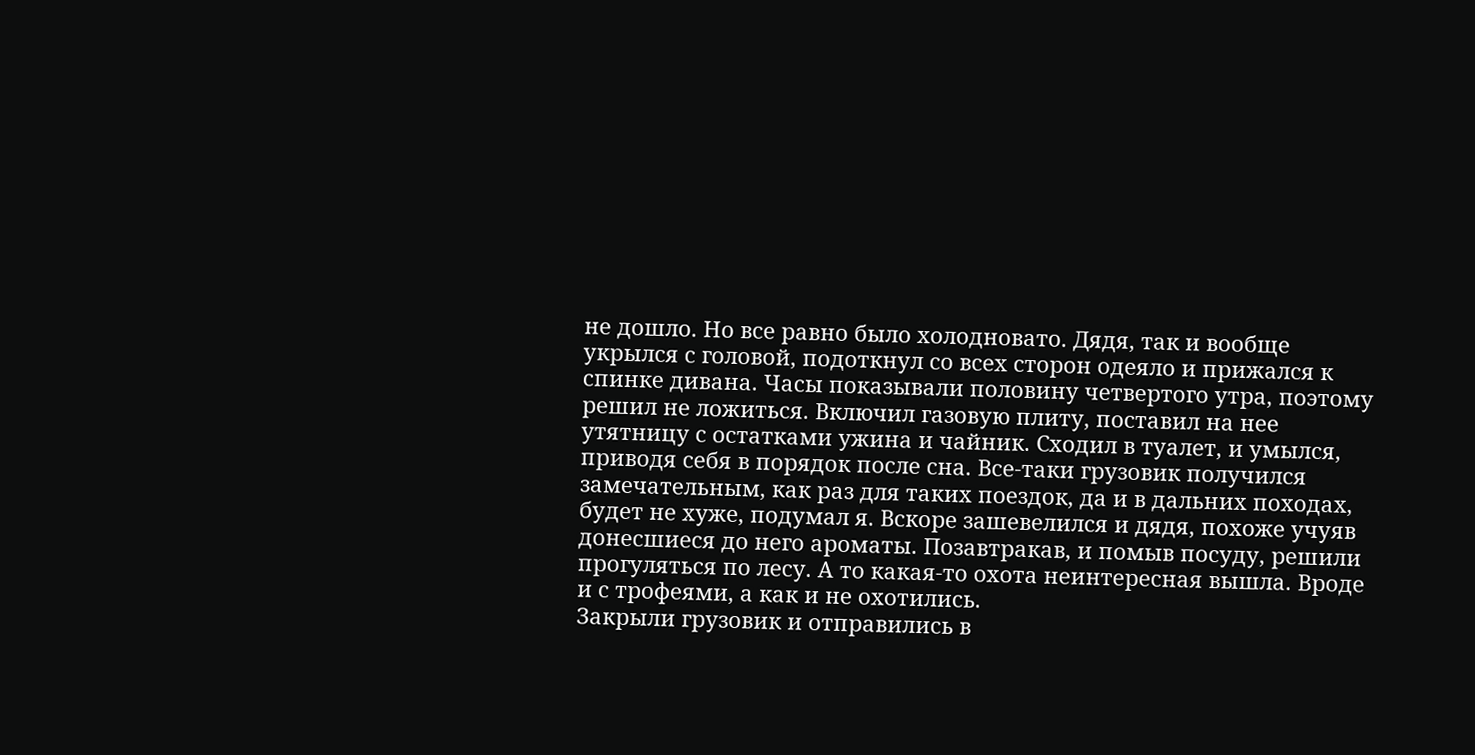не дошло. Но все равно было холодновато. Дядя, так и вообще укрылся с головой, подоткнул со всех сторон одеяло и прижался к спинке дивана. Часы показывали половину четвертого утра, поэтому решил не ложиться. Включил газовую плиту, поставил на нее утятницу с остатками ужина и чайник. Сходил в туалет, и умылся, приводя себя в порядок после сна. Все-таки грузовик получился замечательным, как раз для таких поездок, да и в дальних походах, будет не хуже, подумал я. Вскоре зашевелился и дядя, похоже учуяв донесшиеся до него ароматы. Позавтракав, и помыв посуду, решили прогуляться по лесу. А то какая-то охота неинтересная вышла. Вроде и с трофеями, а как и не охотились.
Закрыли грузовик и отправились в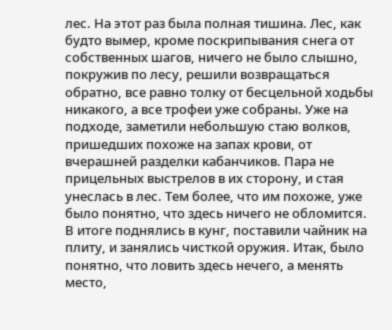лес. На этот раз была полная тишина. Лес, как будто вымер, кроме поскрипывания снега от собственных шагов, ничего не было слышно, покружив по лесу, решили возвращаться обратно, все равно толку от бесцельной ходьбы никакого, а все трофеи уже собраны. Уже на подходе, заметили небольшую стаю волков, пришедших похоже на запах крови, от вчерашней разделки кабанчиков. Пара не прицельных выстрелов в их сторону, и стая унеслась в лес. Тем более, что им похоже, уже было понятно, что здесь ничего не обломится.
В итоге поднялись в кунг, поставили чайник на плиту, и занялись чисткой оружия. Итак, было понятно, что ловить здесь нечего, а менять место,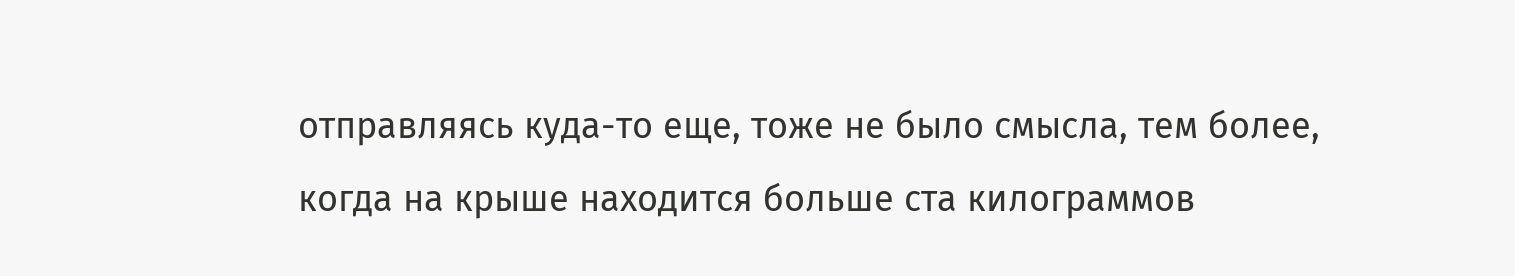отправляясь куда-то еще, тоже не было смысла, тем более, когда на крыше находится больше ста килограммов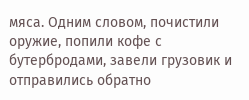мяса. Одним словом, почистили оружие, попили кофе с бутербродами, завели грузовик и отправились обратно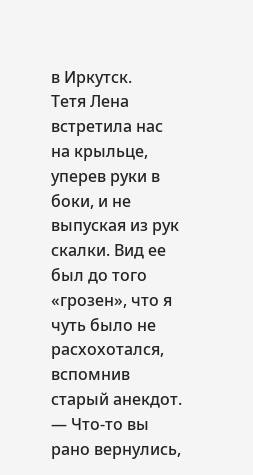в Иркутск.
Тетя Лена встретила нас на крыльце, уперев руки в боки, и не выпуская из рук скалки. Вид ее был до того «грозен», что я чуть было не расхохотался, вспомнив старый анекдот.
— Что-то вы рано вернулись,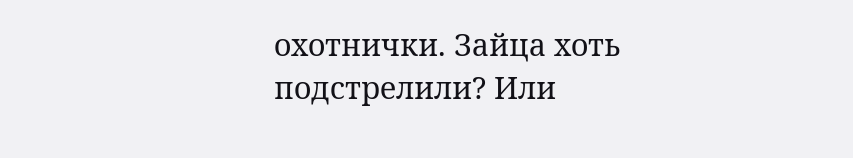охотнички. Зайца хоть подстрелили? Или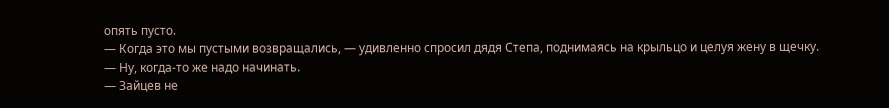опять пусто.
— Когда это мы пустыми возвращались, — удивленно спросил дядя Степа, поднимаясь на крыльцо и целуя жену в щечку.
— Ну, когда-то же надо начинать.
— Зайцев не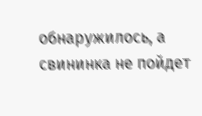обнаружилось, а свининка не пойдет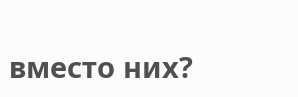вместо них?